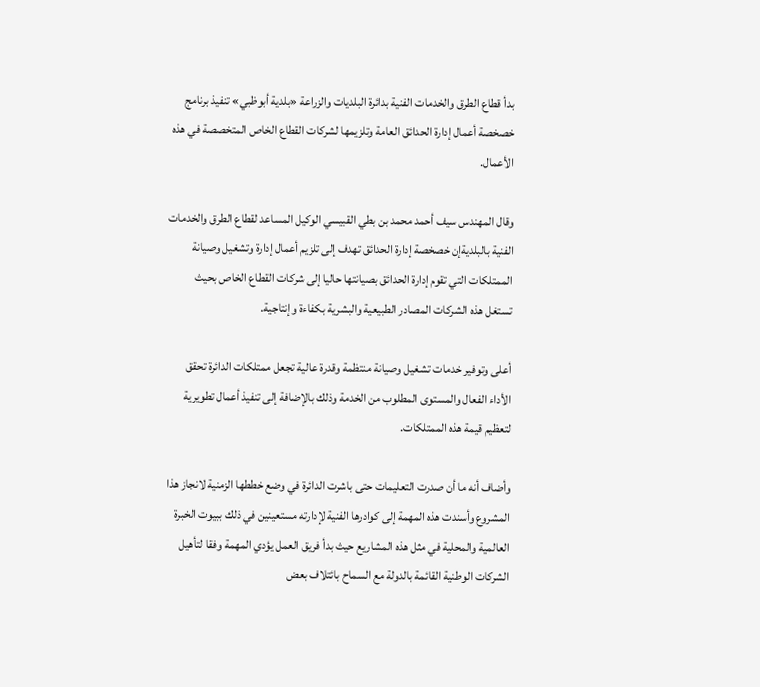بدأ قطاع الطرق والخدمات الفنية بدائرة البلديات والزراعة «بلدية أبوظبي» تنفيذ برنامج خصخصة أعمال إدارة الحدائق العامة وتلزيمها لشركات القطاع الخاص المتخصصة في هذه الأعمال.

وقال المهندس سيف أحمد محمد بن بطي القبيسي الوكيل المساعد لقطاع الطرق والخدمات الفنية بالبلديةإن خصخصة إدارة الحدائق تهدف إلى تلزيم أعمال إدارة وتشغيل وصيانة الممتلكات التي تقوم إدارة الحدائق بصيانتها حاليا إلى شركات القطاع الخاص بحيث تستغل هذه الشركات المصادر الطبيعية والبشرية بكفاءة وإنتاجية.

أعلى وتوفير خدمات تشغيل وصيانة منتظمة وقدرة عالية تجعل ممتلكات الدائرة تحقق الأداء الفعال والمستوى المطلوب من الخدمة وذلك بالإضافة إلى تنفيذ أعمال تطويرية لتعظيم قيمة هذه الممتلكات.

وأضاف أنه ما أن صدرت التعليمات حتى باشرت الدائرة في وضع خططها الزمنية لانجاز هذا المشروع وأسندت هذه المهمة إلى كوادرها الفنية لإدارته مستعينين في ذلك ببيوت الخبرة العالمية والمحلية في مثل هذه المشاريع حيث بدأ فريق العمل يؤدي المهمة وفقا لتأهيل الشركات الوطنية القائمة بالدولة مع السماح بائتلاف بعض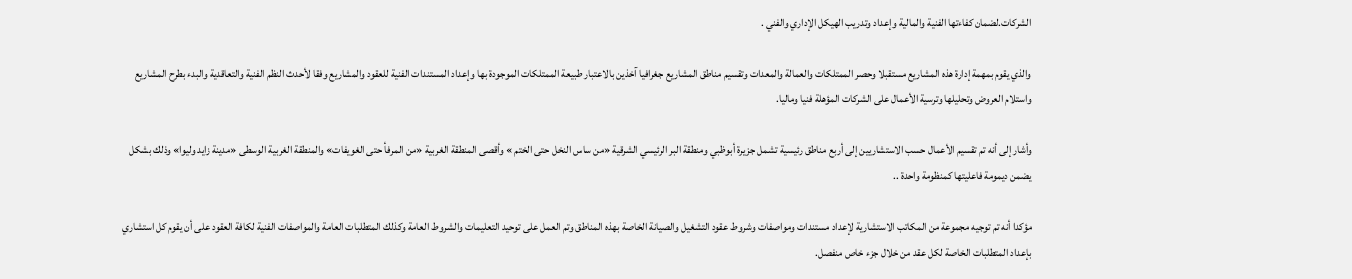الشركات.لضمان كفاءتها الفنية والمالية وإعداد وتدريب الهيكل الإداري والفني .

والذي يقوم بمهمة إدارة هذه المشاريع مستقبلا وحصر الممتلكات والعمالة والمعدات وتقسيم مناطق المشاريع جغرافيا آخذين بالاعتبار طبيعة الممتلكات الموجودة بها وإعداد المستندات الفنية للعقود والمشاريع وفقا لأحدث النظم الفنية والتعاقدية والبدء بطرح المشاريع واستلام العروض وتحليلها وترسية الأعمال على الشركات المؤهلة فنيا وماليا.

وأشار إلى أنه تم تقسيم الأعمال حسب الاستشاريين إلى أربع مناطق رئيسية تشمل جزيرة أبوظبي ومنطقة البر الرئيسي الشرقية «من ساس النخل حتى الختم » وأقصى المنطقة الغربية «من المرفأ حتى الغويفات» والمنطقة الغربية الوسطى «مدينة زايد وليوا» وذلك بشكل يضمن ديمومة فاعليتها كمنظومة واحدة ..

مؤكدا أنه تم توجيه مجموعة من المكاتب الاستشارية لإعداد مستندات ومواصفات وشروط عقود التشغيل والصيانة الخاصة بهذه المناطق وتم العمل على توحيد التعليمات والشروط العامة وكذلك المتطلبات العامة والمواصفات الفنية لكافة العقود على أن يقوم كل استشاري بإعداد المتطلبات الخاصة لكل عقد من خلال جزء خاص منفصل.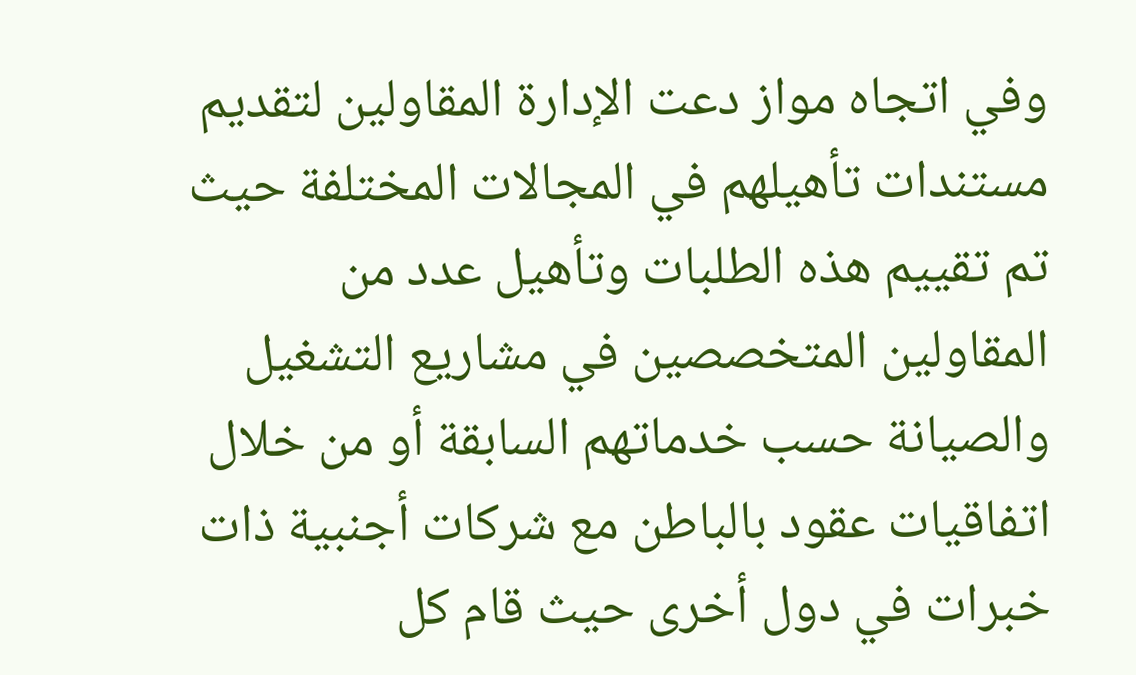وفي اتجاه مواز دعت الإدارة المقاولين لتقديم مستندات تأهيلهم في المجالات المختلفة حيث تم تقييم هذه الطلبات وتأهيل عدد من المقاولين المتخصصين في مشاريع التشغيل والصيانة حسب خدماتهم السابقة أو من خلال اتفاقيات عقود بالباطن مع شركات أجنبية ذات خبرات في دول أخرى حيث قام كل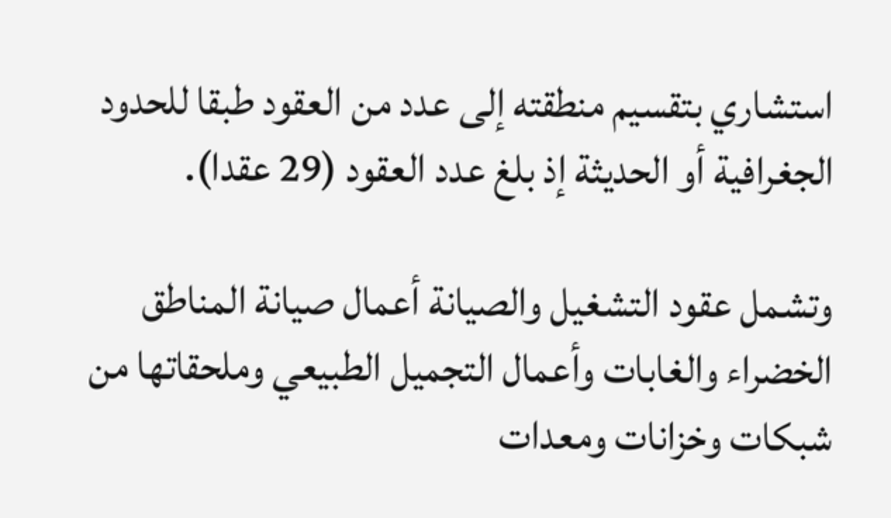استشاري بتقسيم منطقته إلى عدد من العقود طبقا للحدود الجغرافية أو الحديثة إذ بلغ عدد العقود (29 عقدا).

وتشمل عقود التشغيل والصيانة أعمال صيانة المناطق الخضراء والغابات وأعمال التجميل الطبيعي وملحقاتها من شبكات وخزانات ومعدات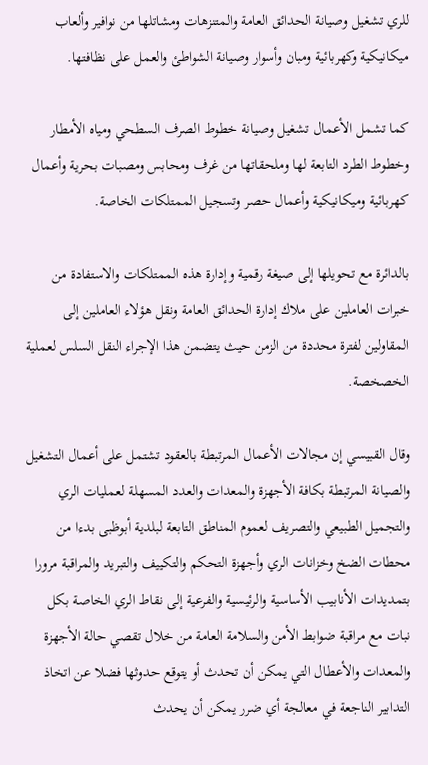للري تشغيل وصيانة الحدائق العامة والمتنزهات ومشاتلها من نوافير وألعاب ميكانيكية وكهربائية ومبان وأسوار وصيانة الشواطئ والعمل على نظافتها.

كما تشمل الأعمال تشغيل وصيانة خطوط الصرف السطحي ومياه الأمطار وخطوط الطرد التابعة لها وملحقاتها من غرف ومحابس ومصبات بحرية وأعمال كهربائية وميكانيكية وأعمال حصر وتسجيل الممتلكات الخاصة.

بالدائرة مع تحويلها إلى صيغة رقمية وإدارة هذه الممتلكات والاستفادة من خبرات العاملين على ملاك إدارة الحدائق العامة ونقل هؤلاء العاملين إلى المقاولين لفترة محددة من الزمن حيث يتضمن هذا الإجراء النقل السلس لعملية الخصخصة.

وقال القبيسي إن مجالات الأعمال المرتبطة بالعقود تشتمل على أعمال التشغيل والصيانة المرتبطة بكافة الأجهزة والمعدات والعدد المسهلة لعمليات الري والتجميل الطبيعي والتصريف لعموم المناطق التابعة لبلدية أبوظبى بدءا من محطات الضخ وخزانات الري وأجهزة التحكم والتكييف والتبريد والمراقبة مرورا بتمديدات الأنابيب الأساسية والرئيسية والفرعية إلى نقاط الري الخاصة بكل نبات مع مراقبة ضوابط الأمن والسلامة العامة من خلال تقصي حالة الأجهزة والمعدات والأعطال التي يمكن أن تحدث أو يتوقع حدوثها فضلا عن اتخاذ التدابير الناجعة في معالجة أي ضرر يمكن أن يحدث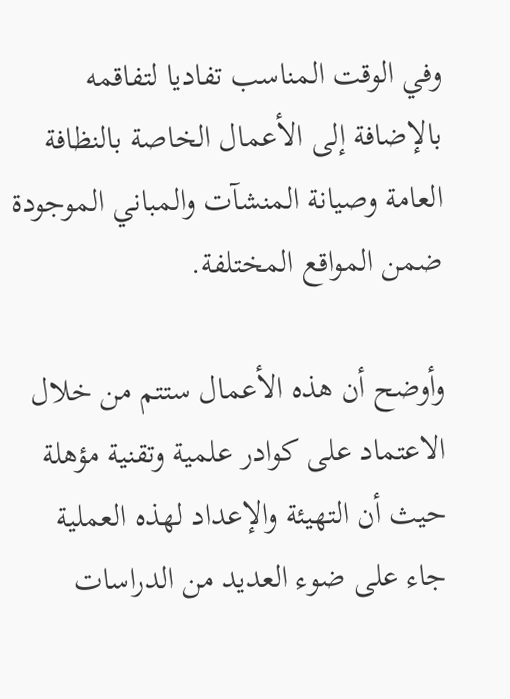وفي الوقت المناسب تفاديا لتفاقمه بالإضافة إلى الأعمال الخاصة بالنظافة العامة وصيانة المنشآت والمباني الموجودة ضمن المواقع المختلفة.

وأوضح أن هذه الأعمال ستتم من خلال الاعتماد على كوادر علمية وتقنية مؤهلة حيث أن التهيئة والإعداد لهذه العملية جاء على ضوء العديد من الدراسات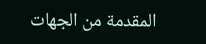المقدمة من الجهات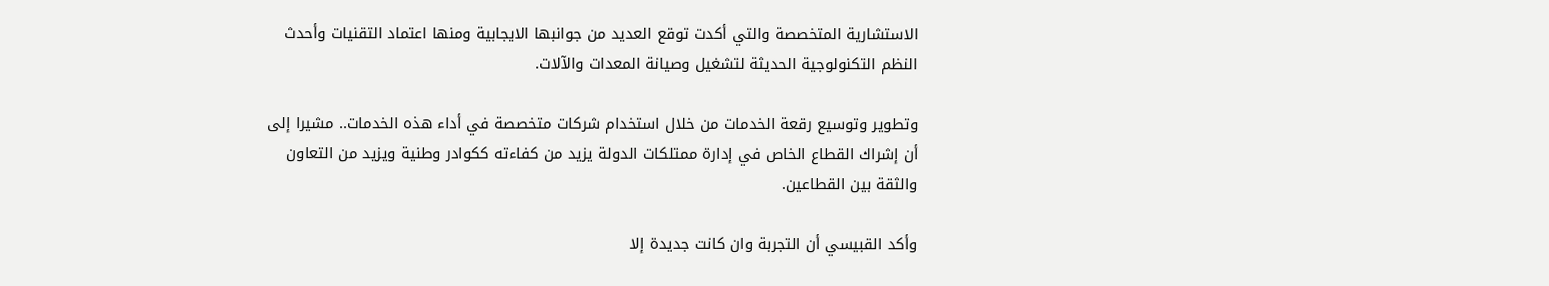الاستشارية المتخصصة والتي أكدت توقع العديد من جوانبها الايجابية ومنها اعتماد التقنيات وأحدث النظم التكنولوجية الحديثة لتشغيل وصيانة المعدات والآلات.

وتطوير وتوسيع رقعة الخدمات من خلال استخدام شركات متخصصة في أداء هذه الخدمات.. مشيرا إلى أن إشراك القطاع الخاص في إدارة ممتلكات الدولة يزيد من كفاءته ككوادر وطنية ويزيد من التعاون والثقة بين القطاعين.

وأكد القبيسي أن التجربة وان كانت جديدة إلا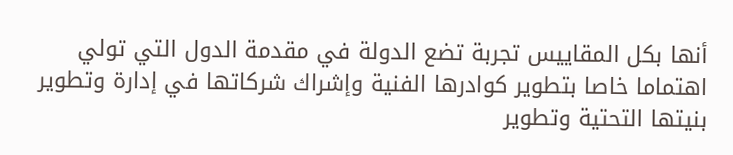أنها بكل المقاييس تجربة تضع الدولة في مقدمة الدول التي تولي اهتماما خاصا بتطوير كوادرها الفنية وإشراك شركاتها في إدارة وتطوير بنيتها التحتية وتطوير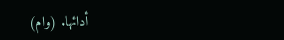أدائها. (وام)